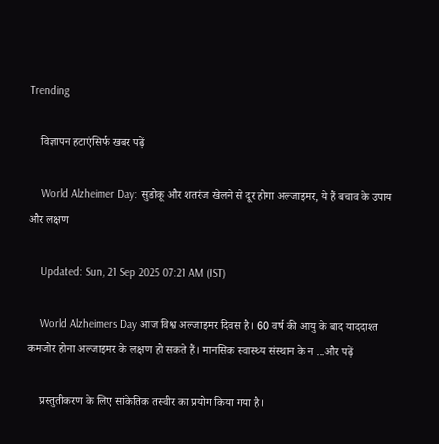Trending

    विज्ञापन हटाएंसिर्फ खबर पढ़ें

    World Alzheimer Day: सुडोकू और शतरंज खेलने से दूर होगा अल्जाइमर, ये हैं बचाव के उपाय और लक्षण

    Updated: Sun, 21 Sep 2025 07:21 AM (IST)

    World Alzheimers Day आज विश्व अल्जाइमर दिवस है। 60 वर्ष की आयु के बाद याददाश्त कमजोर होना अल्जाइमर के लक्षण हो सकते हैं। मानसिक स्वास्थ्य संस्थान के न ...और पढ़ें

    प्रस्तुतीकरण के लिए सांकेतिक तस्वीर का प्रयोग किया गया है।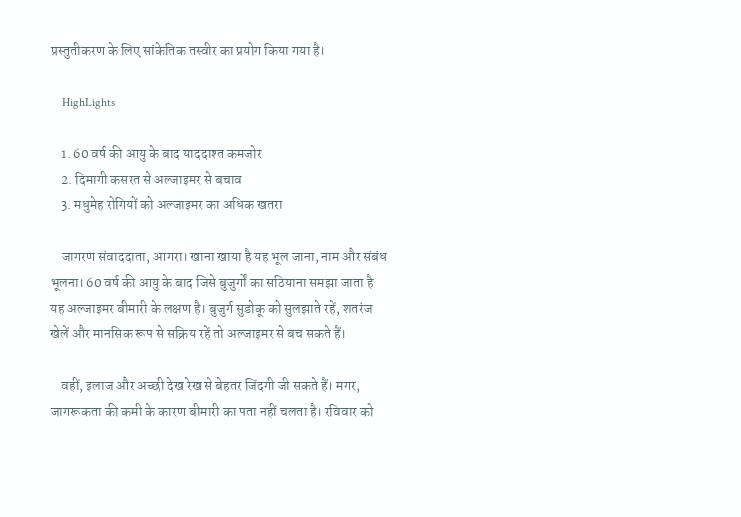प्रस्तुतीकरण के लिए सांकेतिक तस्वीर का प्रयोग किया गया है।

    HighLights

    1. 60 वर्ष की आयु के बाद याददाश्त कमजोर
    2. दिमागी कसरत से अल्जाइमर से बचाव
    3. मधुमेह रोगियों को अल्जाइमर का अधिक खतरा

    जागरण संवाददाता, आगरा। खाना खाया है यह भूल जाना, नाम और संबंध भूलना। 60 वर्ष की आयु के बाद जिसे बुजुर्गों का सठियाना समझा जाता है यह अल्जाइमर बीमारी के लक्षण है। बुजुर्ग सुडोकू को सुलझाते रहें, शतरंज खेलें और मानसिक रूप से सक्रिय रहें तो अल्जाइमर से बच सकते हैं।

    वहीं, इलाज और अच्छी देख रेख से बेहतर जिंदगी जी सकते हैं। मगर, जागरूकता की कमी के कारण बीमारी का पता नहीं चलता है। रविवार को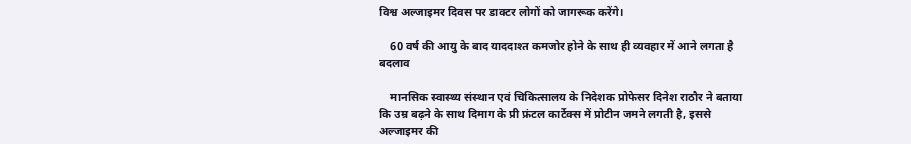विश्व अल्जाइमर दिवस पर डाक्टर लोगों को जागरूक करेंगे।

    60 वर्ष की आयु के बाद याददाश्त कमजोर होने के साथ ही व्यवहार में आने लगता है बदलाव

    मानसिक स्वास्थ्य संस्थान एवं चिकित्सालय के निदेशक प्रोफेसर दिनेश राठौर ने बताया कि उम्र बढ़ने के साथ दिमाग के प्री फ्रंटल कार्टेक्स में प्रोटीन जमने लगती है, इससे अल्जाइमर की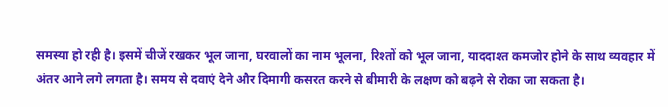समस्या हो रही है। इसमें चीजें रखकर भूल जाना, घरवालों का नाम भूलना, रिश्तों को भूल जाना, याददाश्त कमजोर होने के साथ व्यवहार में अंतर आने लगे लगता है। समय से दवाएं देने और दिमागी कसरत करने से बीमारी के लक्षण को बढ़ने से रोका जा सकता है।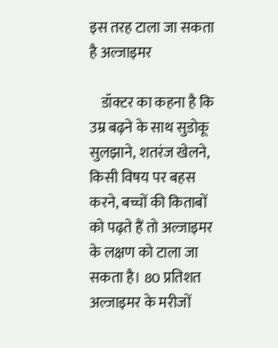इस तरह टाला जा सकता है अल्जाइमर

    डॉक्टर का कहना है कि उम्र बढ़ने के साथ सुडोकू सुलझाने, शतरंज खेलने, किसी विषय पर बहस करने, बच्चों की किताबों को पढ़ते हैं तो अल्जाइमर के लक्षण को टाला जा सकता है। 80 प्रतिशत अल्जाइमर के मरीजों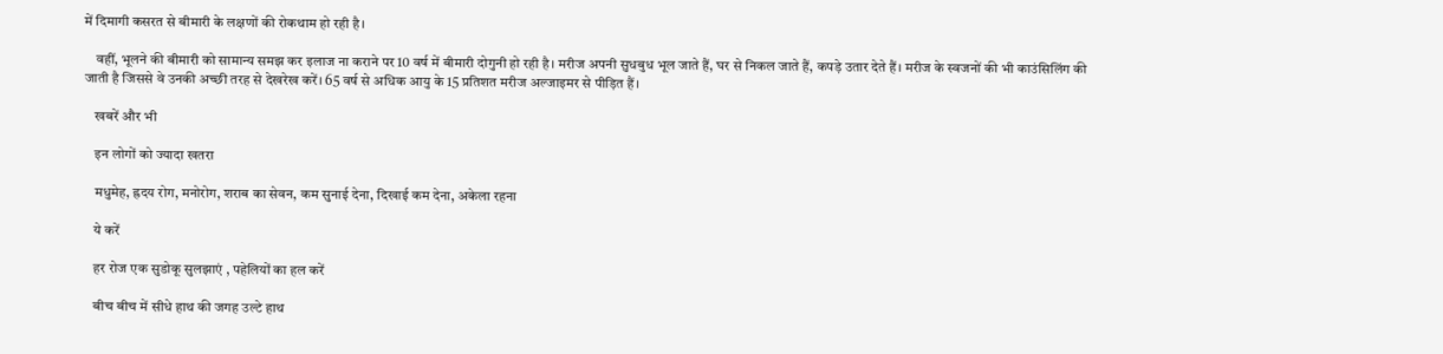में दिमागी कसरत से बीमारी के लक्षणों की रोकथाम हो रही है।

    वहीं, भूलने की बीमारी को सामान्य समझ कर इलाज ना कराने पर 10 वर्ष में बीमारी दोगुनी हो रही है। मरीज अपनी सुधबुध भूल जाते हैं, घर से निकल जाते हैं, कपड़े उतार देते हैं। मरीज के स्वजनों की भी काउंसिलिंग की जाती है जिससे वे उनकी अच्छी तरह से देखरेख करें। 65 वर्ष से अधिक आयु के 15 प्रतिशत मरीज अल्जाइमर से पीड़ित हैं।

    खबरें और भी

    इन लोगों को ज्यादा खतरा

    मधुमेह, ह्रदय रोग, मनोरोग, शराब का सेवन, कम सुनाई देना, दिखाई कम देना, अकेला रहना

    ये करें

    हर रोज एक सुडोकू सुलझाएं , पहेलियों का हल करें

    बीच बीच में सीधे हाथ की जगह उल्टे हाथ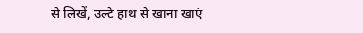से लिखें, उल्टे हाथ से खाना खाएं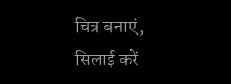चित्र बनाएं, सिलाई करें